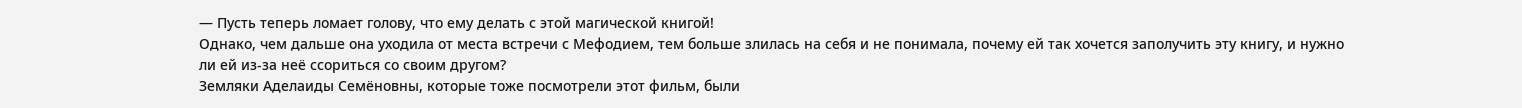— Пусть теперь ломает голову, что ему делать с этой магической книгой!
Однако, чем дальше она уходила от места встречи с Мефодием, тем больше злилась на себя и не понимала, почему ей так хочется заполучить эту книгу, и нужно ли ей из-за неё ссориться со своим другом?
Земляки Аделаиды Семёновны, которые тоже посмотрели этот фильм, были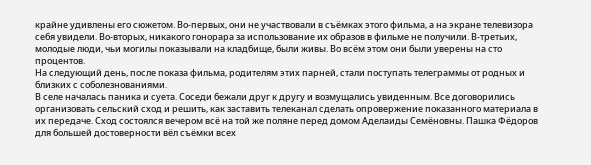крайне удивлены его сюжетом. Во-первых, они не участвовали в съёмках этого фильма, а на экране телевизора себя увидели. Во-вторых, никакого гонорара за использование их образов в фильме не получили. В-третьих, молодые люди, чьи могилы показывали на кладбище, были живы. Во всём этом они были уверены на сто процентов.
На следующий день, после показа фильма, родителям этих парней, стали поступать телеграммы от родных и близких с соболезнованиями.
В селе началась паника и суета. Соседи бежали друг к другу и возмущались увиденным. Все договорились организовать сельский сход и решить, как заставить телеканал сделать опровержение показанного материала в их передаче. Сход состоялся вечером всё на той же поляне перед домом Аделаиды Семёновны. Пашка Фёдоров для большей достоверности вёл съёмки всех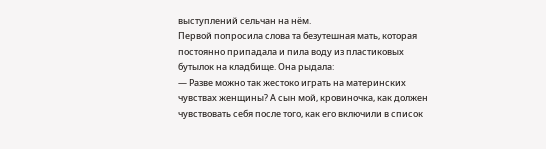выступлений сельчан на нём.
Первой попросила слова та безутешная мать, которая постоянно припадала и пила воду из пластиковых бутылок на кладбище. Она рыдала:
— Разве можно так жестоко играть на материнских чувствах женщины? А сын мой, кровиночка, как должен чувствовать себя после того, как его включили в список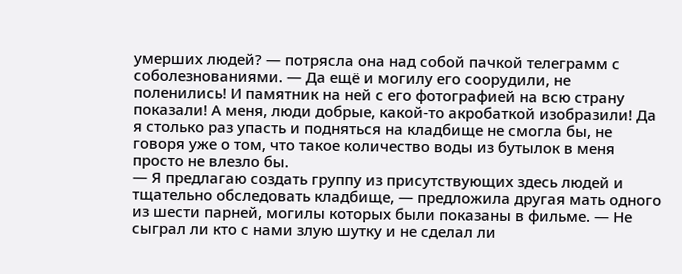умерших людей? — потрясла она над собой пачкой телеграмм с соболезнованиями. — Да ещё и могилу его соорудили, не поленились! И памятник на ней с его фотографией на всю страну показали! А меня, люди добрые, какой-то акробаткой изобразили! Да я столько раз упасть и подняться на кладбище не смогла бы, не говоря уже о том, что такое количество воды из бутылок в меня просто не влезло бы.
— Я предлагаю создать группу из присутствующих здесь людей и тщательно обследовать кладбище, — предложила другая мать одного из шести парней, могилы которых были показаны в фильме. — Не сыграл ли кто с нами злую шутку и не сделал ли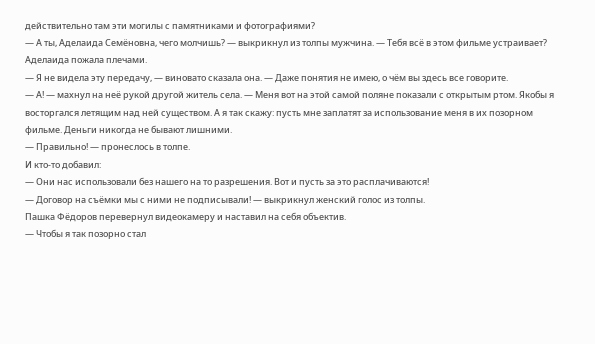действительно там эти могилы с памятниками и фотографиями?
— А ты, Аделаида Семёновна, чего молчишь? — выкрикнул из толпы мужчина. — Тебя всё в этом фильме устраивает?
Аделаида пожала плечами.
— Я не видела эту передачу, — виновато сказала она. — Даже понятия не имею, о чём вы здесь все говорите.
— А! — махнул на неё рукой другой житель села. — Меня вот на этой самой поляне показали с открытым ртом. Якобы я восторгался летящим над ней существом. А я так скажу: пусть мне заплатят за использование меня в их позорном фильме. Деньги никогда не бывают лишними.
— Правильно! — пронеслось в толпе.
И кто-то добавил:
— Они нас использовали без нашего на то разрешения. Вот и пусть за это расплачиваются!
— Договор на съёмки мы с ними не подписывали! — выкрикнул женский голос из толпы.
Пашка Фёдоров перевернул видеокамеру и наставил на себя объектив.
— Чтобы я так позорно стал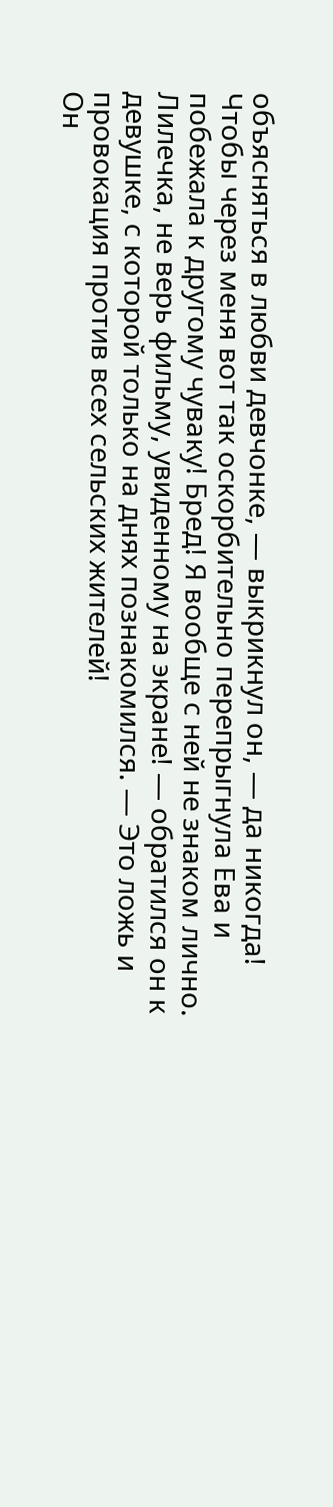объясняться в любви девчонке, — выкрикнул он, — да никогда! Чтобы через меня вот так оскорбительно перепрыгнула Ева и побежала к другому чуваку! Бред! Я вообще с ней не знаком лично. Лилечка, не верь фильму, увиденному на экране! — обратился он к девушке, с которой только на днях познакомился. — Это ложь и провокация против всех сельских жителей!
Он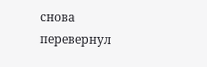снова перевернул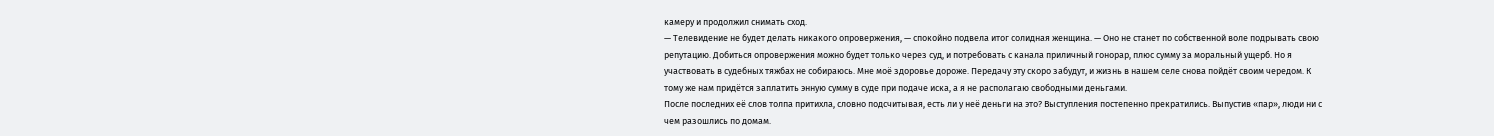камеру и продолжил снимать сход.
— Телевидение не будет делать никакого опровержения, — спокойно подвела итог солидная женщина. — Оно не станет по собственной воле подрывать свою репутацию. Добиться опровержения можно будет только через суд, и потребовать с канала приличный гонорар, плюс сумму за моральный ущерб. Но я участвовать в судебных тяжбах не собираюсь. Мне моё здоровье дороже. Передачу эту скоро забудут, и жизнь в нашем селе снова пойдёт своим чередом. К тому же нам придётся заплатить энную сумму в суде при подаче иска, а я не располагаю свободными деньгами.
После последних её слов толпа притихла, словно подсчитывая, есть ли у неё деньги на это? Выступления постепенно прекратились. Выпустив «пар», люди ни с чем разошлись по домам.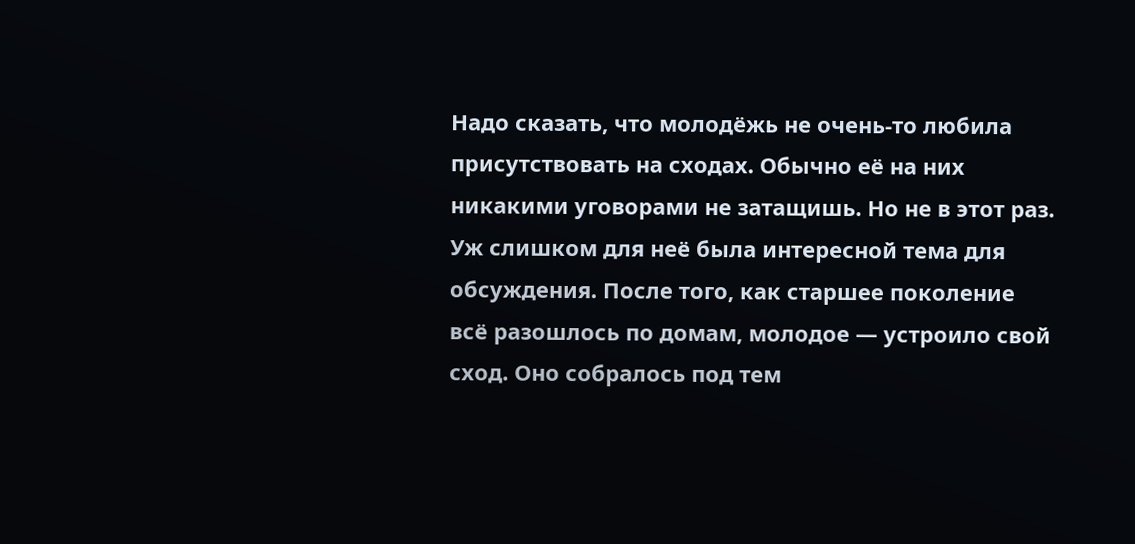Надо сказать, что молодёжь не очень-то любила присутствовать на сходах. Обычно её на них никакими уговорами не затащишь. Но не в этот раз. Уж слишком для неё была интересной тема для обсуждения. После того, как старшее поколение всё разошлось по домам, молодое — устроило свой сход. Оно собралось под тем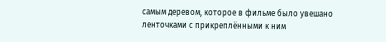самым деревом, которое в фильме было увешано ленточками с прикреплёнными к ним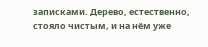записками. Дерево, естественно, стояло чистым, и на нём уже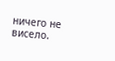ничего не висело.